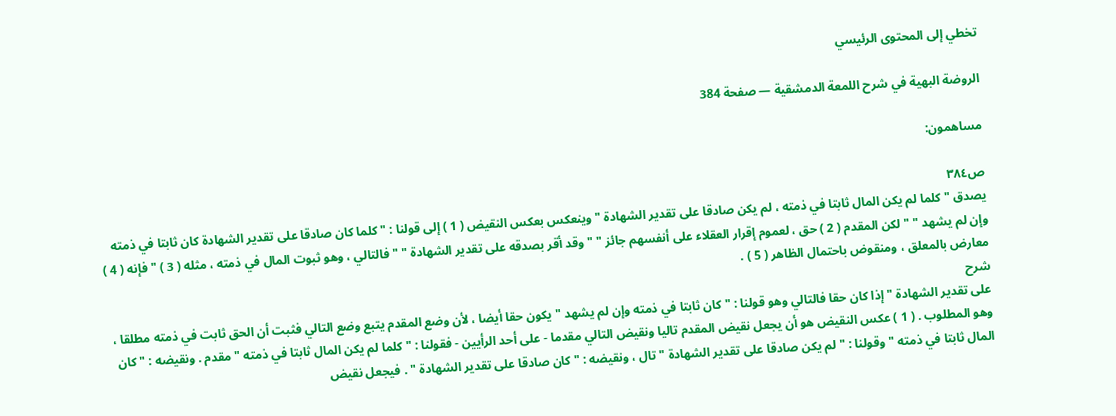تخطي إلى المحتوى الرئيسي

الروضة البهية في شرح اللمعة الدمشقية — صفحة 384

مساهمون:

ص٣٨٤
يصدق " كلما لم يكن المال ثابتا في ذمته ، لم يكن صادقا على تقدير الشهادة " وينعكس بعكس النقيض ( 1 ) إلى قولنا : " كلما كان صادقا على تقدير الشهادة كان ثابتا في ذمته وإن لم يشهد " " لكن المقدم ( 2 ) حق ، لعموم إقرار العقلاء على أنفسهم جائز " " وقد أقر بصدقه على تقدير الشهادة " " فالتالي ، وهو ثبوت المال في ذمته ، مثله ( 3 ) " فإنه ( 4 ) معارض بالمعلق ، ومنقوض باحتمال الظاهر ( 5 ) .
شرح
على تقدير الشهادة " إذا كان حقا فالتالي وهو قولنا : " كان ثابتا في ذمته وإن لم يشهد " يكون حقا أيضا ، لأن وضع المقدم يتبع وضع التالي فثبت أن الحق ثابت في ذمته مطلقا ، وهو المطلوب . ( 1 ) عكس النقيض هو أن يجعل نقيض المقدم تاليا ونقيض التالي مقدما - على أحد الرأيين - فقولنا : " كلما لم يكن المال ثابتا في ذمته " مقدم . ونقيضه : " كان المال ثابتا في ذمته " وقولنا : " لم يكن صادقا على تقدير الشهادة " تال ، ونقيضه : " كان صادقا على تقدير الشهادة " . فيجعل نقيض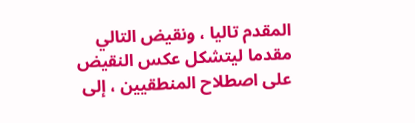المقدم تاليا ، ونقيض التالي مقدما ليتشكل عكس النقيض على اصطلاح المنطقيين ، إلى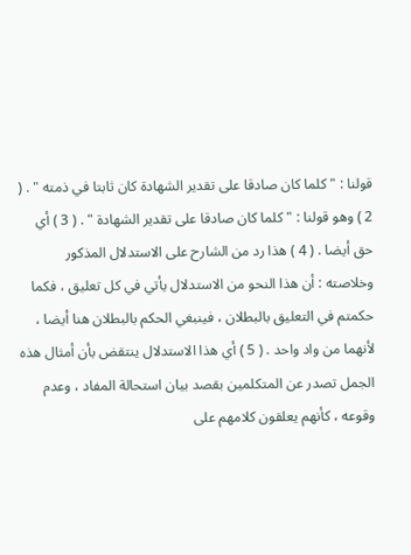قولنا : " كلما كان صادقا على تقدير الشهادة كان ثابتا في ذمته " . ( 2 ) وهو قولنا : " كلما كان صادقا على تقدير الشهادة " . ( 3 ) أي حق أيضا . ( 4 ) هذا رد من الشارح على الاستدلال المذكور وخلاصته : أن هذا النحو من الاستدلال يأتي في كل تعليق ، فكما حكمتم في التعليق بالبطلان ، فينبغي الحكم بالبطلان هنا أيضا ، لأنهما من واد واحد . ( 5 ) أي هذا الاستدلال ينتقض بأن أمثال هذه الجمل تصدر عن المتكلمين بقصد بيان استحالة المفاد ، وعدم وقوعه ، كأنهم يعلقون كلامهم على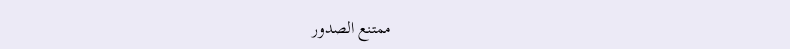ممتنع الصدور